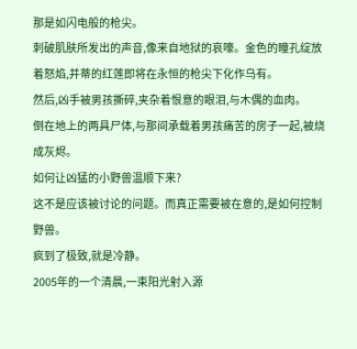那是如闪电般的枪尖。
刺破肌肤所发出的声音,像来自地狱的哀嚎。金色的瞳孔绽放着怒焰,并蒂的红莲即将在永恒的枪尖下化作乌有。
然后,凶手被男孩撕碎,夹杂着恨意的眼泪,与木偶的血肉。
倒在地上的两具尸体,与那间承载着男孩痛苦的房子一起,被烧成灰烬。
如何让凶猛的小野兽温顺下来?
这不是应该被讨论的问题。而真正需要被在意的,是如何控制野兽。
疯到了极致,就是冷静。
2005年的一个清晨,一束阳光射入源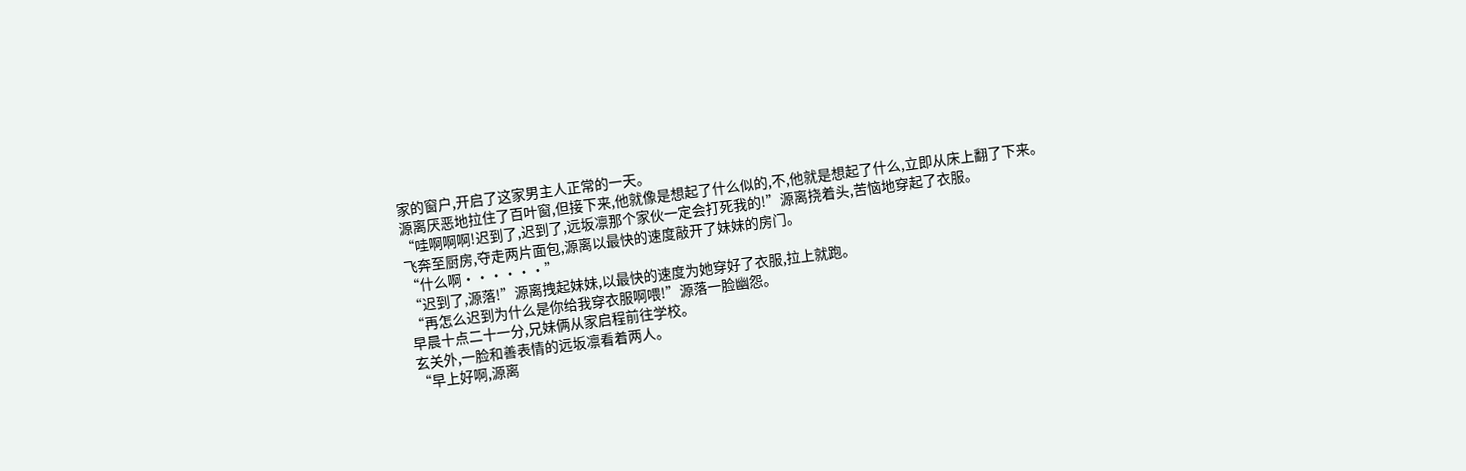家的窗户,开启了这家男主人正常的一天。
源离厌恶地拉住了百叶窗,但接下来,他就像是想起了什么似的,不,他就是想起了什么,立即从床上翻了下来。
“哇啊啊啊!迟到了,迟到了,远坂凛那个家伙一定会打死我的!”源离挠着头,苦恼地穿起了衣服。
飞奔至厨房,夺走两片面包,源离以最快的速度敲开了妹妹的房门。
“什么啊······”
“迟到了,源落!”源离拽起妹妹,以最快的速度为她穿好了衣服,拉上就跑。
“再怎么迟到为什么是你给我穿衣服啊喂!”源落一脸幽怨。
早晨十点二十一分,兄妹俩从家启程前往学校。
玄关外,一脸和善表情的远坂凛看着两人。
“早上好啊,源离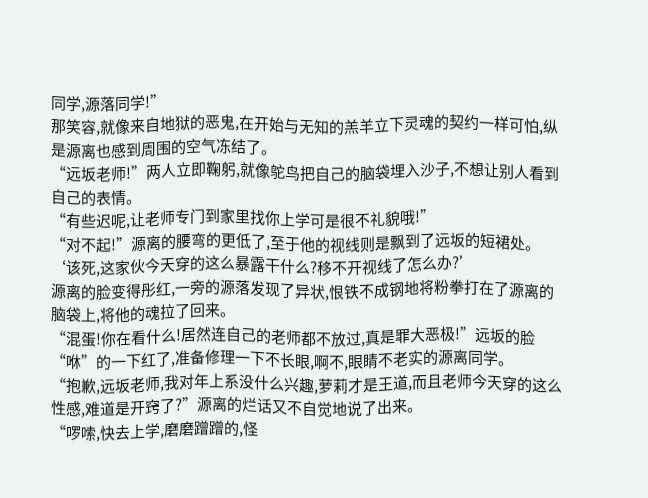同学,源落同学!”
那笑容,就像来自地狱的恶鬼,在开始与无知的羔羊立下灵魂的契约一样可怕,纵是源离也感到周围的空气冻结了。
“远坂老师!”两人立即鞠躬,就像鸵鸟把自己的脑袋埋入沙子,不想让别人看到自己的表情。
“有些迟呢,让老师专门到家里找你上学可是很不礼貌哦!”
“对不起!”源离的腰弯的更低了,至于他的视线则是飘到了远坂的短裙处。
‘该死,这家伙今天穿的这么暴露干什么?移不开视线了怎么办?’
源离的脸变得彤红,一旁的源落发现了异状,恨铁不成钢地将粉拳打在了源离的脑袋上,将他的魂拉了回来。
“混蛋!你在看什么!居然连自己的老师都不放过,真是罪大恶极!”远坂的脸“咻”的一下红了,准备修理一下不长眼,啊不,眼睛不老实的源离同学。
“抱歉,远坂老师,我对年上系没什么兴趣,萝莉才是王道,而且老师今天穿的这么性感,难道是开窍了?”源离的烂话又不自觉地说了出来。
“啰嗦,快去上学,磨磨蹭蹭的,怪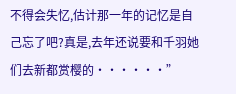不得会失忆,估计那一年的记忆是自己忘了吧?真是,去年还说要和千羽她们去新都赏樱的······”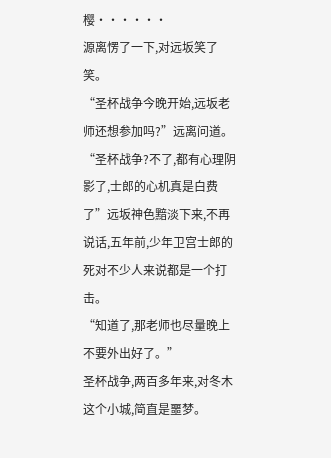樱······
源离愣了一下,对远坂笑了笑。
“圣杯战争今晚开始,远坂老师还想参加吗?”远离问道。
“圣杯战争?不了,都有心理阴影了,士郎的心机真是白费了”远坂神色黯淡下来,不再说话,五年前,少年卫宫士郎的死对不少人来说都是一个打击。
“知道了,那老师也尽量晚上不要外出好了。”
圣杯战争,两百多年来,对冬木这个小城,简直是噩梦。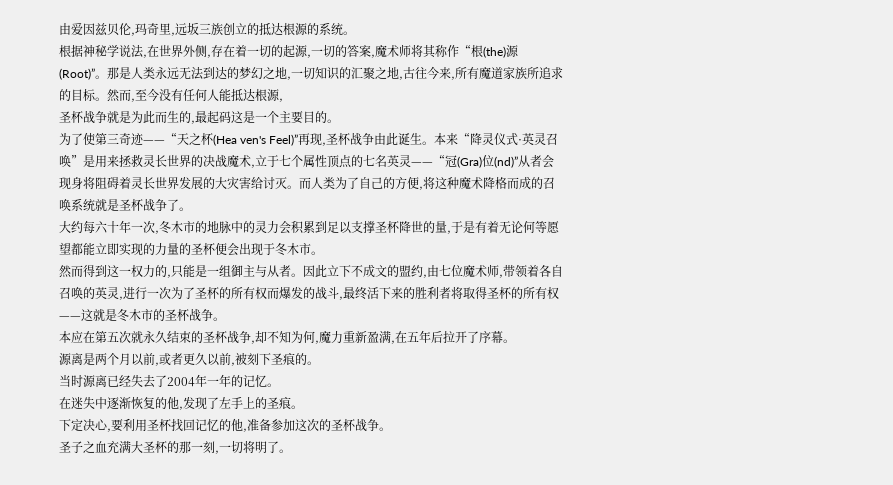由爱因兹贝伦,玛奇里,远坂三族创立的抵达根源的系统。
根据神秘学说法,在世界外侧,存在着一切的起源,一切的答案,魔术师将其称作“根(the)源(Root)”。那是人类永远无法到达的梦幻之地,一切知识的汇聚之地,古往今来,所有魔道家族所追求的目标。然而,至今没有任何人能抵达根源,
圣杯战争就是为此而生的,最起码这是一个主要目的。
为了使第三奇迹——“天之杯(Hea ven's Feel)”再现,圣杯战争由此诞生。本来“降灵仪式·英灵召唤”是用来拯救灵长世界的决战魔术,立于七个属性顶点的七名英灵——“冠(Gra)位(nd)”从者会现身将阻碍着灵长世界发展的大灾害给讨灭。而人类为了自己的方便,将这种魔术降格而成的召唤系统就是圣杯战争了。
大约每六十年一次,冬木市的地脉中的灵力会积累到足以支撑圣杯降世的量,于是有着无论何等愿望都能立即实现的力量的圣杯便会出现于冬木市。
然而得到这一权力的,只能是一组御主与从者。因此立下不成文的盟约,由七位魔术师,带领着各自召唤的英灵,进行一次为了圣杯的所有权而爆发的战斗,最终活下来的胜利者将取得圣杯的所有权——这就是冬木市的圣杯战争。
本应在第五次就永久结束的圣杯战争,却不知为何,魔力重新盈满,在五年后拉开了序幕。
源离是两个月以前,或者更久以前,被刻下圣痕的。
当时源离已经失去了2004年一年的记忆。
在迷失中逐渐恢复的他,发现了左手上的圣痕。
下定决心,要利用圣杯找回记忆的他,准备参加这次的圣杯战争。
圣子之血充满大圣杯的那一刻,一切将明了。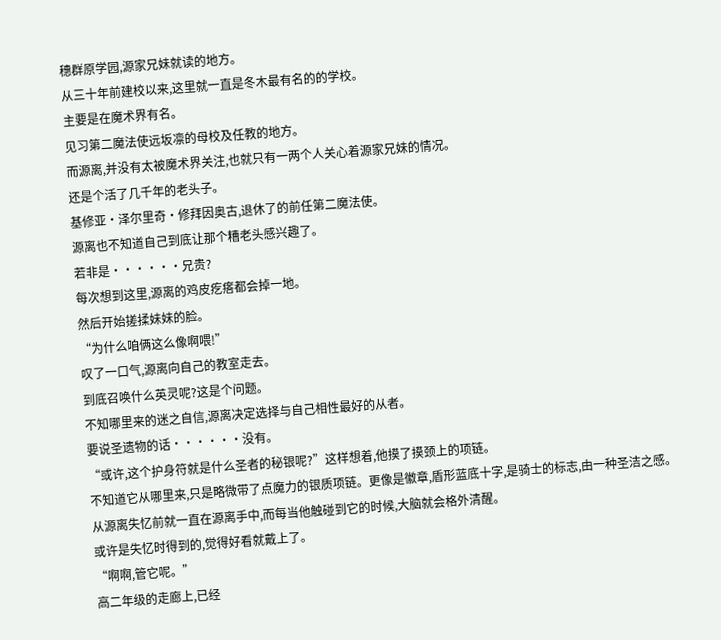穗群原学园,源家兄妹就读的地方。
从三十年前建校以来,这里就一直是冬木最有名的的学校。
主要是在魔术界有名。
见习第二魔法使远坂凛的母校及任教的地方。
而源离,并没有太被魔术界关注,也就只有一两个人关心着源家兄妹的情况。
还是个活了几千年的老头子。
基修亚·泽尔里奇·修拜因奥古,退休了的前任第二魔法使。
源离也不知道自己到底让那个糟老头感兴趣了。
若非是······兄贵?
每次想到这里,源离的鸡皮疙瘩都会掉一地。
然后开始搓揉妹妹的脸。
“为什么咱俩这么像啊喂!”
叹了一口气,源离向自己的教室走去。
到底召唤什么英灵呢?这是个问题。
不知哪里来的迷之自信,源离决定选择与自己相性最好的从者。
要说圣遗物的话······没有。
“或许,这个护身符就是什么圣者的秘银呢?”这样想着,他摸了摸颈上的项链。
不知道它从哪里来,只是略微带了点魔力的银质项链。更像是徽章,盾形蓝底十字,是骑士的标志,由一种圣洁之感。
从源离失忆前就一直在源离手中,而每当他触碰到它的时候,大脑就会格外清醒。
或许是失忆时得到的,觉得好看就戴上了。
“啊啊,管它呢。”
高二年级的走廊上,已经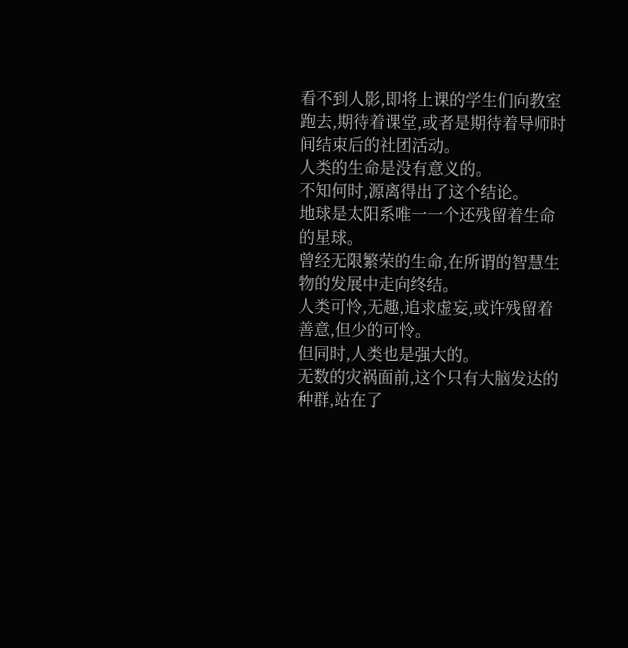看不到人影,即将上课的学生们向教室跑去,期待着课堂,或者是期待着导师时间结束后的社团活动。
人类的生命是没有意义的。
不知何时,源离得出了这个结论。
地球是太阳系唯一一个还残留着生命的星球。
曾经无限繁荣的生命,在所谓的智慧生物的发展中走向终结。
人类可怜,无趣,追求虚妄,或许残留着善意,但少的可怜。
但同时,人类也是强大的。
无数的灾祸面前,这个只有大脑发达的种群,站在了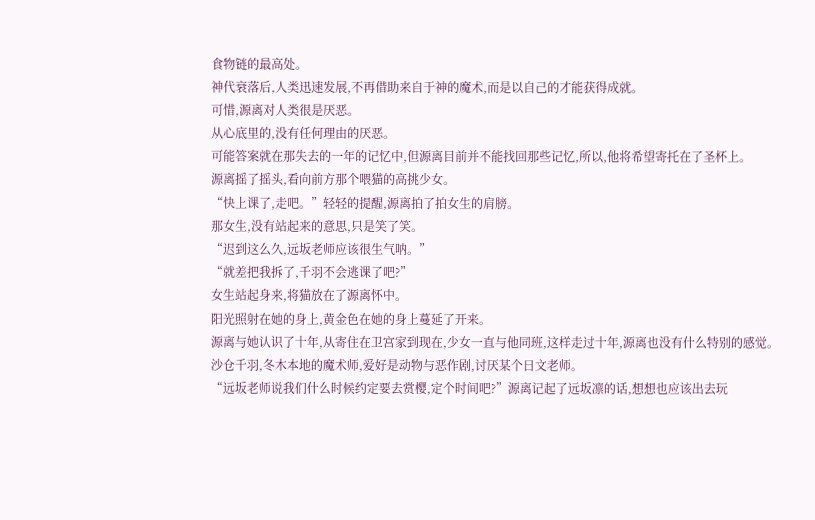食物链的最高处。
神代衰落后,人类迅速发展,不再借助来自于神的魔术,而是以自己的才能获得成就。
可惜,源离对人类很是厌恶。
从心底里的,没有任何理由的厌恶。
可能答案就在那失去的一年的记忆中,但源离目前并不能找回那些记忆,所以,他将希望寄托在了圣杯上。
源离摇了摇头,看向前方那个喂猫的高挑少女。
“快上课了,走吧。”轻轻的提醒,源离拍了拍女生的肩膀。
那女生,没有站起来的意思,只是笑了笑。
“迟到这么久,远坂老师应该很生气呐。”
“就差把我拆了,千羽不会逃课了吧?”
女生站起身来,将猫放在了源离怀中。
阳光照射在她的身上,黄金色在她的身上蔓延了开来。
源离与她认识了十年,从寄住在卫宫家到现在,少女一直与他同班,这样走过十年,源离也没有什么特别的感觉。
沙仓千羽,冬木本地的魔术师,爱好是动物与恶作剧,讨厌某个日文老师。
“远坂老师说我们什么时候约定要去赏樱,定个时间吧?”源离记起了远坂凛的话,想想也应该出去玩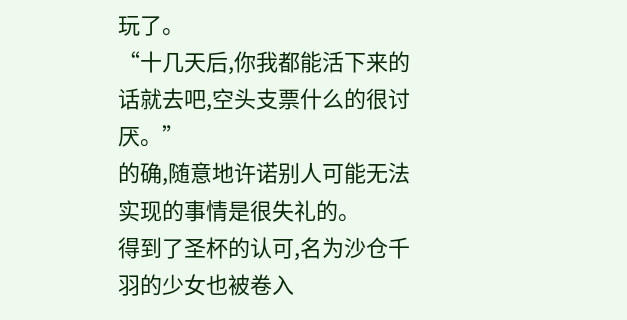玩了。
“十几天后,你我都能活下来的话就去吧,空头支票什么的很讨厌。”
的确,随意地许诺别人可能无法实现的事情是很失礼的。
得到了圣杯的认可,名为沙仓千羽的少女也被卷入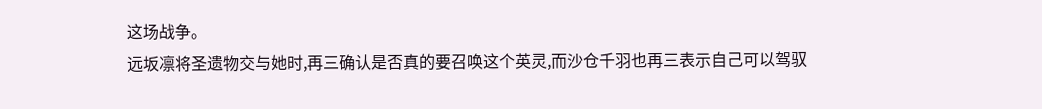这场战争。
远坂凛将圣遗物交与她时,再三确认是否真的要召唤这个英灵,而沙仓千羽也再三表示自己可以驾驭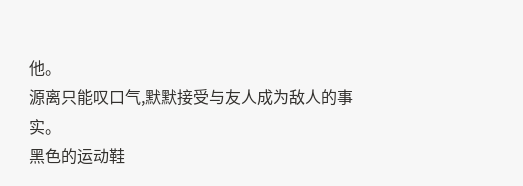他。
源离只能叹口气,默默接受与友人成为敌人的事实。
黑色的运动鞋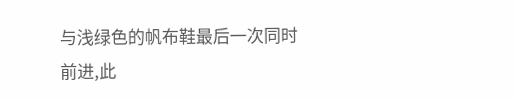与浅绿色的帆布鞋最后一次同时前进,此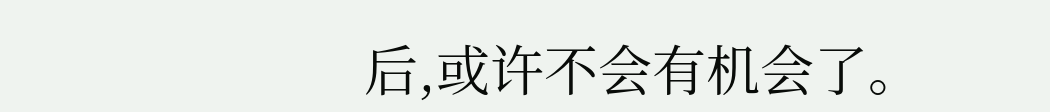后,或许不会有机会了。